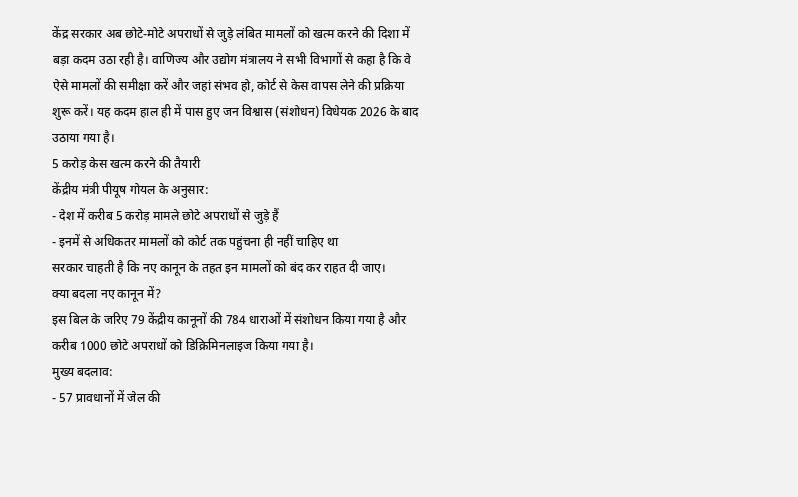केंद्र सरकार अब छोटे-मोटे अपराधों से जुड़े लंबित मामलों को खत्म करने की दिशा में बड़ा कदम उठा रही है। वाणिज्य और उद्योग मंत्रालय ने सभी विभागों से कहा है कि वे ऐसे मामलों की समीक्षा करें और जहां संभव हो, कोर्ट से केस वापस लेने की प्रक्रिया शुरू करें। यह कदम हाल ही में पास हुए जन विश्वास (संशोधन) विधेयक 2026 के बाद उठाया गया है।
5 करोड़ केस खत्म करने की तैयारी
केंद्रीय मंत्री पीयूष गोयल के अनुसार:
- देश में करीब 5 करोड़ मामले छोटे अपराधों से जुड़े हैं
- इनमें से अधिकतर मामलों को कोर्ट तक पहुंचना ही नहीं चाहिए था
सरकार चाहती है कि नए कानून के तहत इन मामलों को बंद कर राहत दी जाए।
क्या बदला नए कानून में?
इस बिल के जरिए 79 केंद्रीय कानूनों की 784 धाराओं में संशोधन किया गया है और करीब 1000 छोटे अपराधों को डिक्रिमिनलाइज किया गया है।
मुख्य बदलाव:
- 57 प्रावधानों में जेल की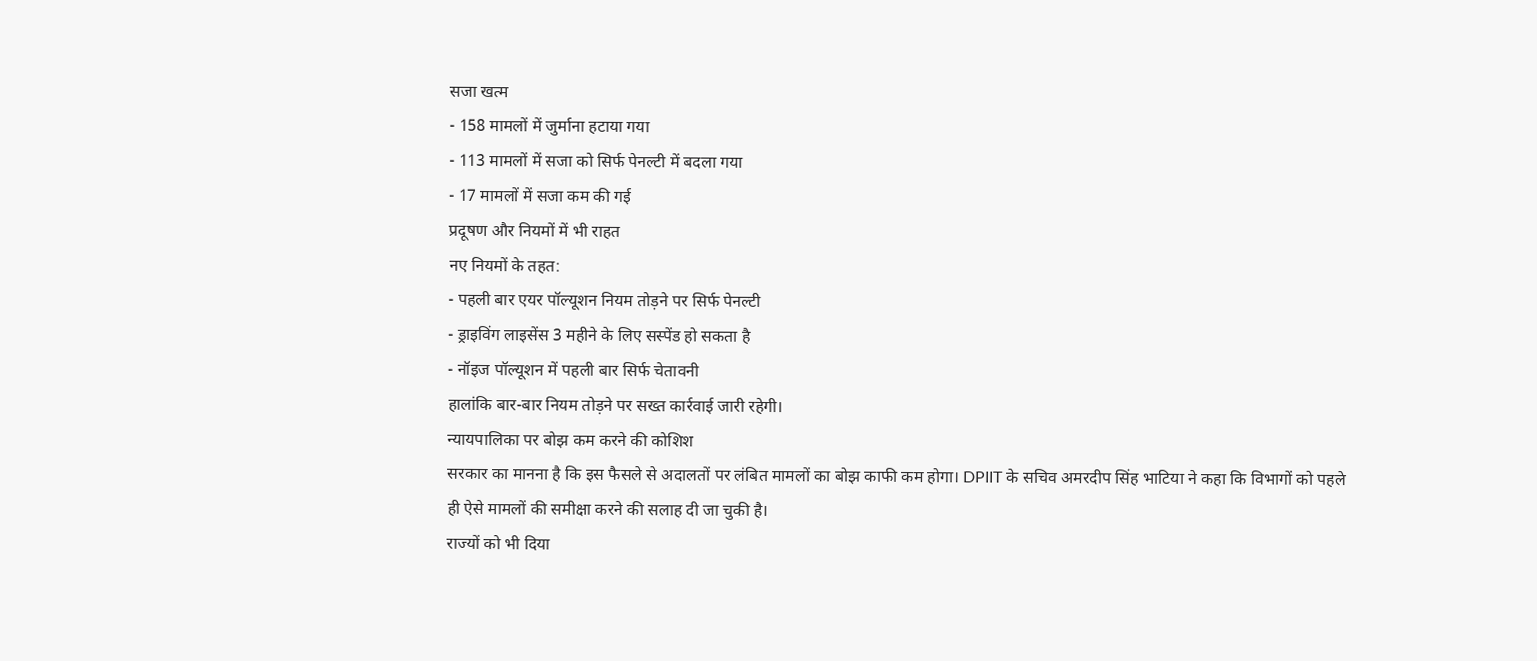सजा खत्म
- 158 मामलों में जुर्माना हटाया गया
- 113 मामलों में सजा को सिर्फ पेनल्टी में बदला गया
- 17 मामलों में सजा कम की गई
प्रदूषण और नियमों में भी राहत
नए नियमों के तहत:
- पहली बार एयर पॉल्यूशन नियम तोड़ने पर सिर्फ पेनल्टी
- ड्राइविंग लाइसेंस 3 महीने के लिए सस्पेंड हो सकता है
- नॉइज पॉल्यूशन में पहली बार सिर्फ चेतावनी
हालांकि बार-बार नियम तोड़ने पर सख्त कार्रवाई जारी रहेगी।
न्यायपालिका पर बोझ कम करने की कोशिश
सरकार का मानना है कि इस फैसले से अदालतों पर लंबित मामलों का बोझ काफी कम होगा। DPIIT के सचिव अमरदीप सिंह भाटिया ने कहा कि विभागों को पहले ही ऐसे मामलों की समीक्षा करने की सलाह दी जा चुकी है।
राज्यों को भी दिया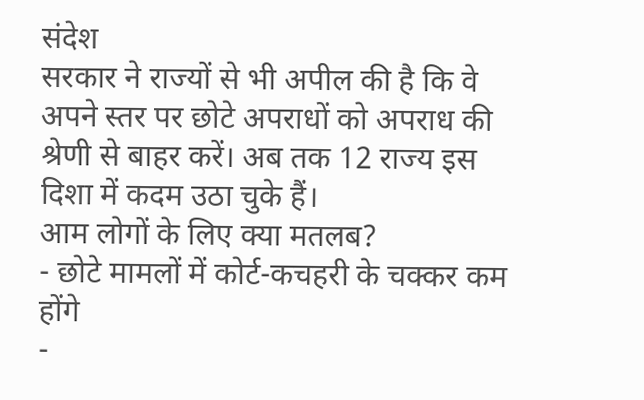संदेश
सरकार ने राज्यों से भी अपील की है कि वे अपने स्तर पर छोटे अपराधों को अपराध की श्रेणी से बाहर करें। अब तक 12 राज्य इस दिशा में कदम उठा चुके हैं।
आम लोगों के लिए क्या मतलब?
- छोटे मामलों में कोर्ट-कचहरी के चक्कर कम होंगे
-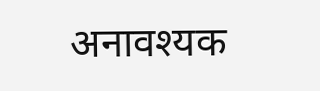अनावश्यक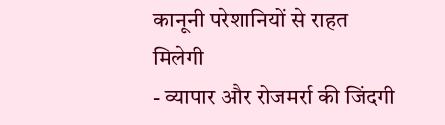कानूनी परेशानियों से राहत मिलेगी
- व्यापार और रोजमर्रा की जिंदगी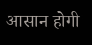आसान होगी